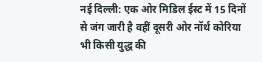नई दिल्ली: एक ओर मिडिल ईस्ट में 15 दिनों से जंग जारी है वहीं दूसरी ओर नॉर्थ कोरिया भी किसी युद्ध की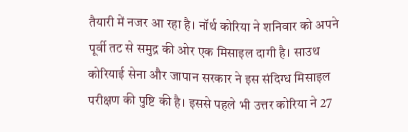तैयारी में नजर आ रहा है। नॉर्थ कोरिया ने शनिवार को अपने पूर्वी तट से समुद्र की ओर एक मिसाइल दागी है। साउथ कोरियाई सेना और जापान सरकार ने इस संदिग्ध मिसाइल परीक्षण की पुष्टि की है। इससे पहले भी उत्तर कोरिया ने 27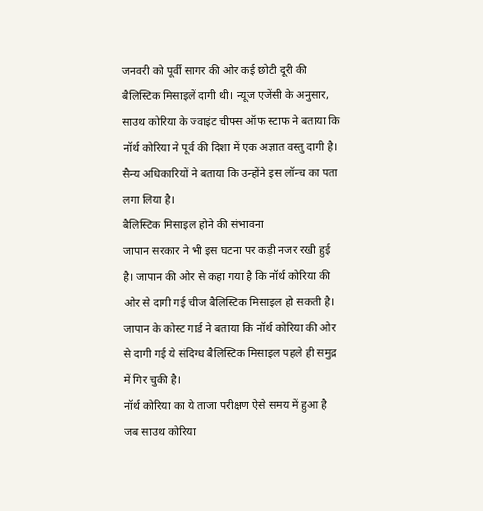जनवरी को पूर्वी सागर की ओर कई छोटी दूरी की बैलिस्टिक मिसाइलें दागी थी। न्यूज एजेंसी के अनुसार, साउथ कोरिया के ज्वाइंट चीफ्स ऑफ स्टाफ ने बताया कि नॉर्थ कोरिया ने पूर्व की दिशा में एक अज्ञात वस्तु दागी है। सैन्य अधिकारियों ने बताया कि उन्होंने इस लॉन्च का पता लगा लिया है।
बैलिस्टिक मिसाइल होने की संभावना
जापान सरकार ने भी इस घटना पर कड़ी नजर रखी हुई है। जापान की ओर से कहा गया है कि नॉर्थ कोरिया की ओर से दागी गई चीज बैलिस्टिक मिसाइल हो सकती है। जापान के कोस्ट गार्ड ने बताया कि नॉर्थ कोरिया की ओर से दागी गई ये संदिग्ध बैलिस्टिक मिसाइल पहले ही समुद्र में गिर चुकी है।
नॉर्थ कोरिया का ये ताजा परीक्षण ऐसे समय में हुआ है जब साउथ कोरिया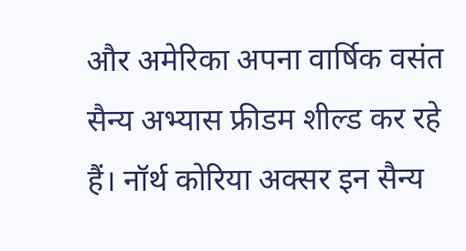और अमेरिका अपना वार्षिक वसंत सैन्य अभ्यास फ्रीडम शील्ड कर रहे हैं। नॉर्थ कोरिया अक्सर इन सैन्य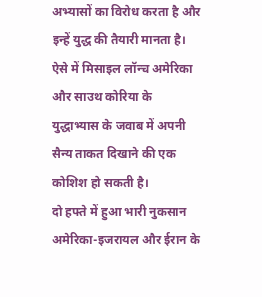अभ्यासों का विरोध करता है और इन्हें युद्ध की तैयारी मानता है। ऐसे में मिसाइल लॉन्च अमेरिका और साउथ कोरिया के युद्धाभ्यास के जवाब में अपनी सैन्य ताकत दिखाने की एक कोशिश हो सकती है।
दो हफ्ते में हुआ भारी नुकसान
अमेरिका-इजरायल और ईरान के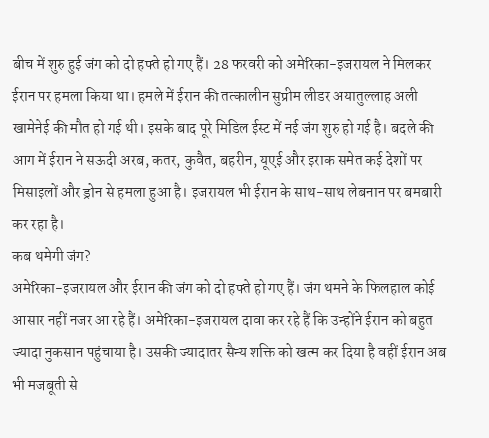बीच में शुरु हुई जंग को दो हफ्ते हो गए हैं। 28 फरवरी को अमेरिका-इजरायल ने मिलकर ईरान पर हमला किया था। हमले में ईरान की तत्कालीन सुप्रीम लीडर अयातुल्लाह अली खामेनेई की मौत हो गई थी। इसके बाद पूरे मिडिल ईस्ट में नई जंग शुरु हो गई है। बदले की आग में ईरान ने सऊदी अरब, कतर, कुवैत, बहरीन, यूएई और इराक समेत कई देशों पर मिसाइलों और ड्रोन से हमला हुआ है। इजरायल भी ईरान के साथ-साथ लेबनान पर बमबारी कर रहा है।
कब थमेगी जंग?
अमेरिका-इजरायल और ईरान की जंग को दो हफ्ते हो गए हैं। जंग थमने के फिलहाल कोई आसार नहीं नजर आ रहे हैं। अमेरिका-इजरायल दावा कर रहे हैं कि उन्होंने ईरान को बहुत ज्यादा नुकसान पहुंचाया है। उसकी ज्यादातर सैन्य शक्ति को खत्म कर दिया है वहीं ईरान अब भी मजबूती से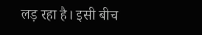लड़ रहा है। इसी बीच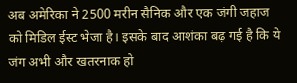अब अमेरिका ने 2500 मरीन सैनिक और एक जंगी जहाज को मिडिल ईस्ट भेजा है। इसके बाद आशंका बढ़ गई है कि ये जंग अभी और खतरनाक हो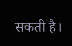सकती है।